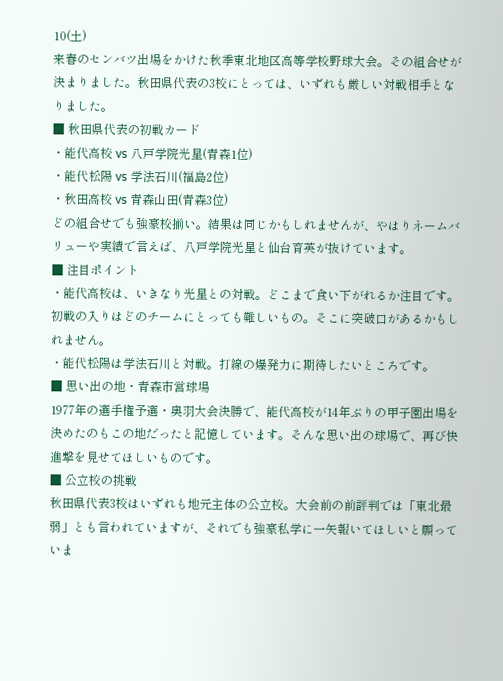10(土)
来春のセンバツ出場をかけた秋季東北地区高等学校野球大会。その組合せが決まりました。秋田県代表の3校にとっては、いずれも厳しい対戦相手となりました。
■ 秋田県代表の初戦カード
・能代高校 vs 八戸学院光星(青森1位)
・能代松陽 vs 学法石川(福島2位)
・秋田高校 vs 青森山田(青森3位)
どの組合せでも強豪校揃い。結果は同じかもしれませんが、やはりネームバリューや実績で言えば、八戸学院光星と仙台育英が抜けています。
■ 注目ポイント
・能代高校は、いきなり光星との対戦。どこまで食い下がれるか注目です。初戦の入りはどのチームにとっても難しいもの。そこに突破口があるかもしれません。
・能代松陽は学法石川と対戦。打線の爆発力に期待したいところです。
■ 思い出の地・青森市営球場
1977年の選手権予選・奥羽大会決勝で、能代高校が14年ぶりの甲子園出場を決めたのもこの地だったと記憶しています。そんな思い出の球場で、再び快進撃を見せてほしいものです。
■ 公立校の挑戦
秋田県代表3校はいずれも地元主体の公立校。大会前の前評判では「東北最弱」とも言われていますが、それでも強豪私学に一矢報いてほしいと願っていま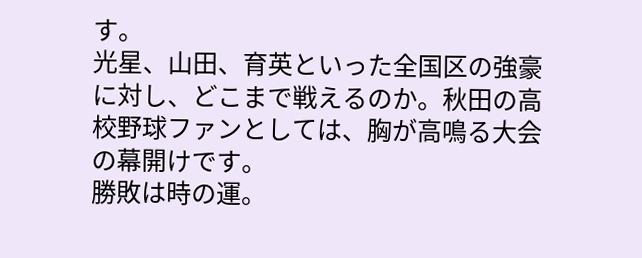す。
光星、山田、育英といった全国区の強豪に対し、どこまで戦えるのか。秋田の高校野球ファンとしては、胸が高鳴る大会の幕開けです。
勝敗は時の運。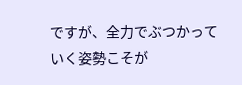ですが、全力でぶつかっていく姿勢こそが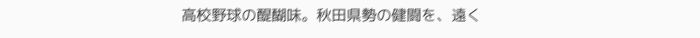高校野球の醍醐味。秋田県勢の健闘を、遠く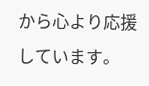から心より応援しています。